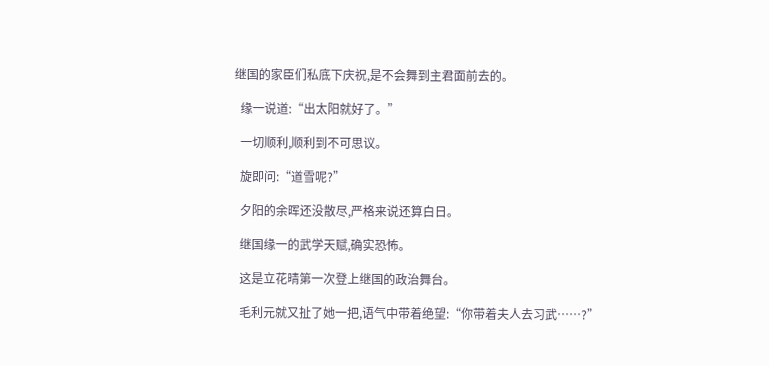继国的家臣们私底下庆祝,是不会舞到主君面前去的。

  缘一说道:“出太阳就好了。”

  一切顺利,顺利到不可思议。

  旋即问:“道雪呢?”

  夕阳的余晖还没散尽,严格来说还算白日。

  继国缘一的武学天赋,确实恐怖。

  这是立花晴第一次登上继国的政治舞台。

  毛利元就又扯了她一把,语气中带着绝望:“你带着夫人去习武……?”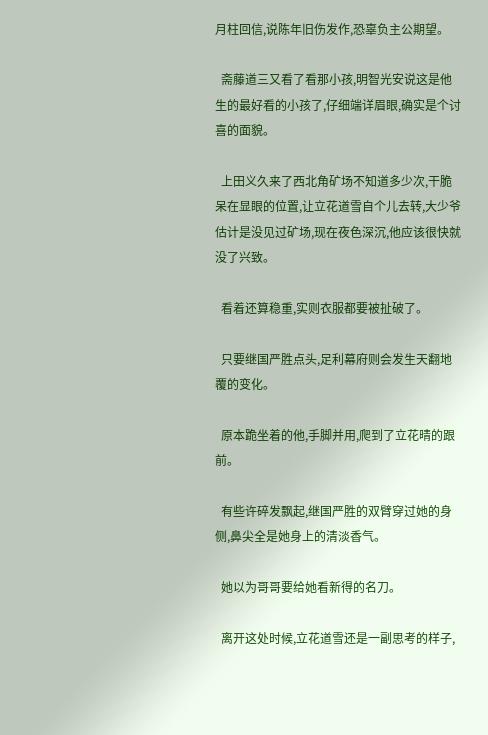月柱回信,说陈年旧伤发作,恐辜负主公期望。

  斋藤道三又看了看那小孩,明智光安说这是他生的最好看的小孩了,仔细端详眉眼,确实是个讨喜的面貌。

  上田义久来了西北角矿场不知道多少次,干脆呆在显眼的位置,让立花道雪自个儿去转,大少爷估计是没见过矿场,现在夜色深沉,他应该很快就没了兴致。

  看着还算稳重,实则衣服都要被扯破了。

  只要继国严胜点头,足利幕府则会发生天翻地覆的变化。

  原本跪坐着的他,手脚并用,爬到了立花晴的跟前。

  有些许碎发飘起,继国严胜的双臂穿过她的身侧,鼻尖全是她身上的清淡香气。

  她以为哥哥要给她看新得的名刀。

  离开这处时候,立花道雪还是一副思考的样子,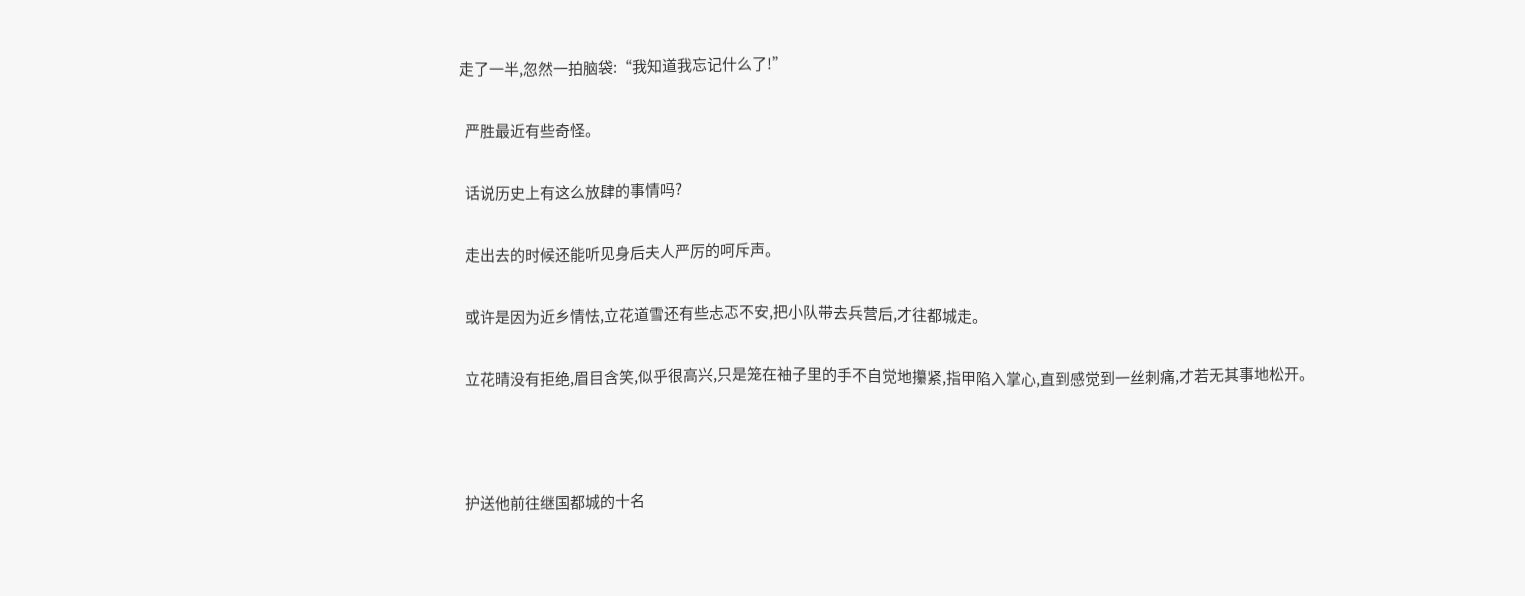走了一半,忽然一拍脑袋:“我知道我忘记什么了!”

  严胜最近有些奇怪。

  话说历史上有这么放肆的事情吗?

  走出去的时候还能听见身后夫人严厉的呵斥声。

  或许是因为近乡情怯,立花道雪还有些忐忑不安,把小队带去兵营后,才往都城走。

  立花晴没有拒绝,眉目含笑,似乎很高兴,只是笼在袖子里的手不自觉地攥紧,指甲陷入掌心,直到感觉到一丝刺痛,才若无其事地松开。



  护送他前往继国都城的十名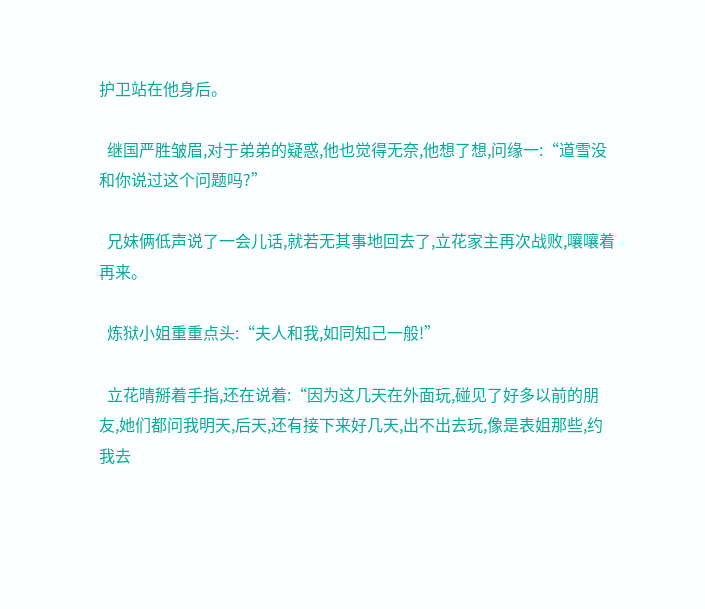护卫站在他身后。

  继国严胜皱眉,对于弟弟的疑惑,他也觉得无奈,他想了想,问缘一:“道雪没和你说过这个问题吗?”

  兄妹俩低声说了一会儿话,就若无其事地回去了,立花家主再次战败,嚷嚷着再来。

  炼狱小姐重重点头:“夫人和我,如同知己一般!”

  立花晴掰着手指,还在说着:“因为这几天在外面玩,碰见了好多以前的朋友,她们都问我明天,后天,还有接下来好几天,出不出去玩,像是表姐那些,约我去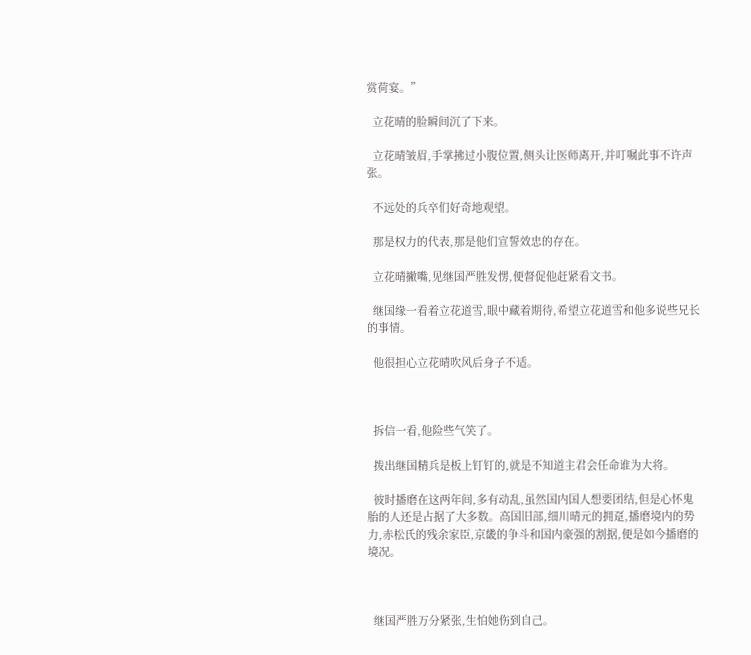赏荷宴。”

  立花晴的脸瞬间沉了下来。

  立花晴皱眉,手掌拂过小腹位置,侧头让医师离开,并叮嘱此事不许声张。

  不远处的兵卒们好奇地观望。

  那是权力的代表,那是他们宣誓效忠的存在。

  立花晴撇嘴,见继国严胜发愣,便督促他赶紧看文书。

  继国缘一看着立花道雪,眼中藏着期待,希望立花道雪和他多说些兄长的事情。

  他很担心立花晴吹风后身子不适。



  拆信一看,他险些气笑了。

  拨出继国精兵是板上钉钉的,就是不知道主君会任命谁为大将。

  彼时播磨在这两年间,多有动乱,虽然国内国人想要团结,但是心怀鬼胎的人还是占据了大多数。高国旧部,细川晴元的拥趸,播磨境内的势力,赤松氏的残余家臣,京畿的争斗和国内豪强的割据,便是如今播磨的境况。



  继国严胜万分紧张,生怕她伤到自己。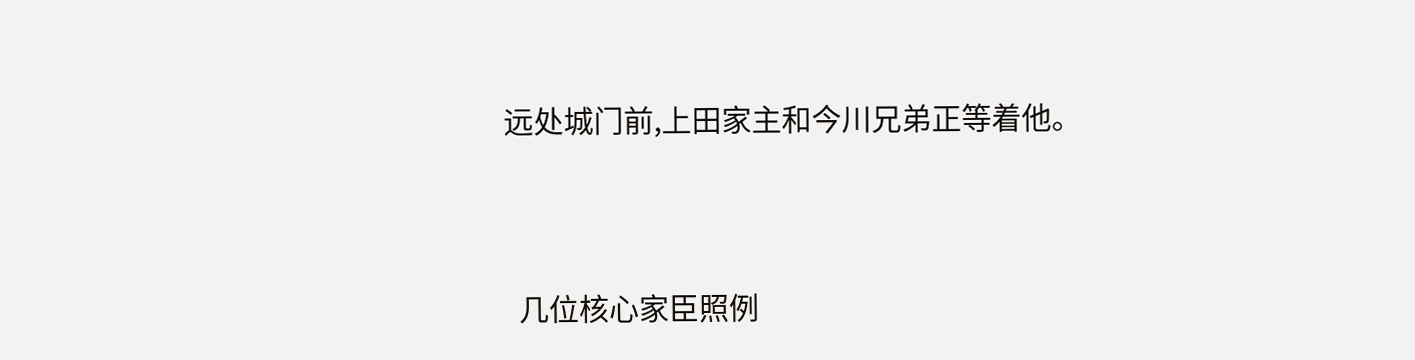远处城门前,上田家主和今川兄弟正等着他。



  几位核心家臣照例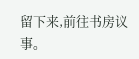留下来,前往书房议事。